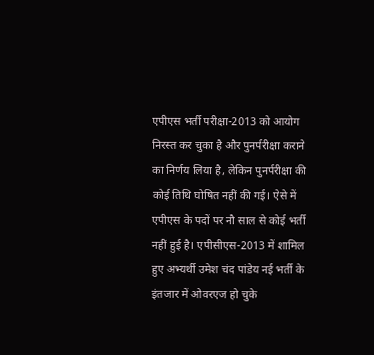एपीएस भर्ती परीक्षा-2013 को आयोग निरस्त कर चुका है और पुनर्परीक्षा कराने का निर्णय लिया है, लेकिन पुनर्परीक्षा की कोई तिथि घोषित नहीं की गई। ऐसे में एपीएस के पदों पर नौ साल से कोई भर्ती नहीं हुई है। एपीसीएस-2013 में शामिल हुए अभ्यर्थी उमेश चंद पांडेय नई भर्ती के इंतजार में ओवरएज हो चुके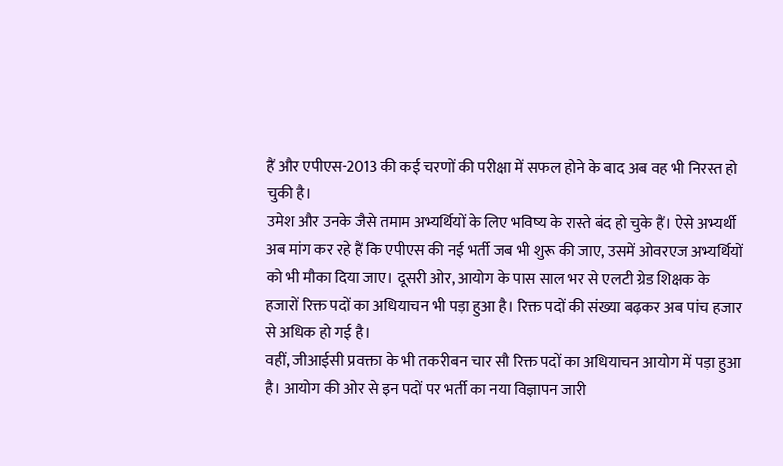हैं और एपीएस-2013 की कई चरणों की परीक्षा में सफल होने के बाद अब वह भी निरस्त हो चुकी है।
उमेश और उनके जैसे तमाम अभ्यर्थियों के लिए भविष्य के रास्ते बंद हो चुके हैं। ऐसे अभ्यर्थी अब मांग कर रहे हैं कि एपीएस की नई भर्ती जब भी शुरू की जाए, उसमें ओवरएज अभ्यर्थियों को भी मौका दिया जाए। दूसरी ओर, आयोग के पास साल भर से एलटी ग्रेड शिक्षक के हजारों रिक्त पदों का अधियाचन भी पड़ा हुआ है। रिक्त पदों की संख्या बढ़कर अब पांच हजार से अधिक हो गई है।
वहीं, जीआईसी प्रवक्ता के भी तकरीबन चार सौ रिक्त पदों का अधियाचन आयोग में पड़ा हुआ है। आयोग की ओर से इन पदों पर भर्ती का नया विज्ञापन जारी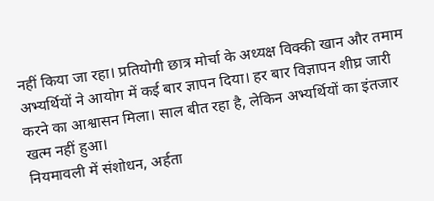नहीं किया जा रहा। प्रतियोगी छात्र मोर्चा के अध्यक्ष विक्की खान और तमाम अभ्यर्थियों ने आयोग में कई बार ज्ञापन दिया। हर बार विज्ञापन शीघ्र जारी करने का आश्वासन मिला। साल बीत रहा है, लेकिन अभ्यर्थियों का इंतजार खत्म नहीं हुआ।
नियमावली में संशोधन, अर्हता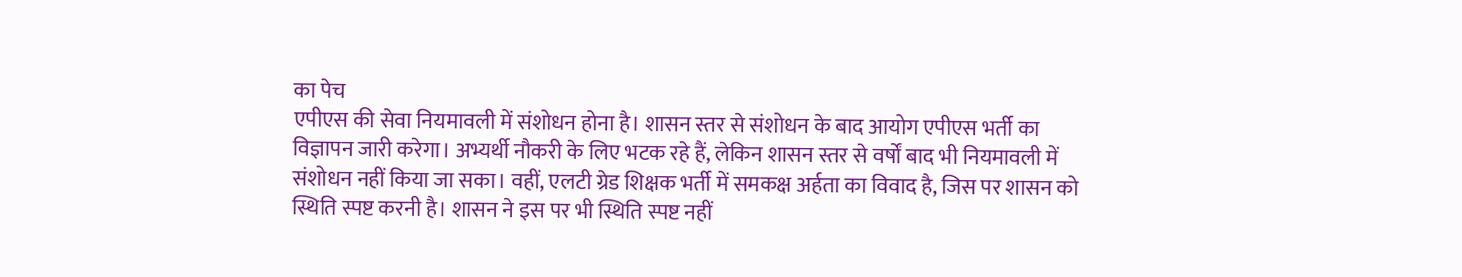का पेच
एपीएस की सेवा नियमावली में संशोधन होना है। शासन स्तर से संशोधन के बाद आयोग एपीएस भर्ती का विज्ञापन जारी करेगा। अभ्यर्थी नौकरी के लिए भटक रहे हैं, लेकिन शासन स्तर से वर्षों बाद भी नियमावली में संशोधन नहीं किया जा सका। वहीं, एलटी ग्रेड शिक्षक भर्ती में समकक्ष अर्हता का विवाद है, जिस पर शासन को स्थिति स्पष्ट करनी है। शासन ने इस पर भी स्थिति स्पष्ट नहीं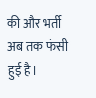की और भर्ती अब तक फंसी हुई है।